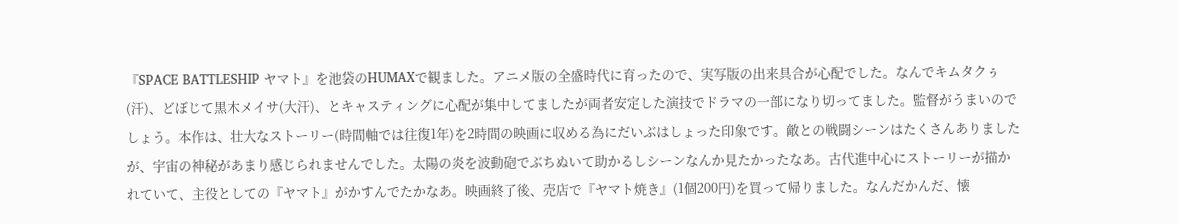『SPACE BATTLESHIP ヤマト』を池袋のHUMAXで観ました。アニメ版の全盛時代に育ったので、実写版の出来具合が心配でした。なんでキムタクぅ(汗)、どぼじて黒木メイサ(大汗)、とキャスティングに心配が集中してましたが両者安定した演技でドラマの一部になり切ってました。監督がうまいのでしょう。本作は、壮大なストーリー(時間軸では往復1年)を2時間の映画に収める為にだいぶはしょった印象です。敵との戦闘シーンはたくさんありましたが、宇宙の神秘があまり感じられませんでした。太陽の炎を波動砲でぶちぬいて助かるしシーンなんか見たかったなあ。古代進中心にストーリーが描かれていて、主役としての『ヤマト』がかすんでたかなあ。映画終了後、売店で『ヤマト焼き』(1個200円)を買って帰りました。なんだかんだ、懐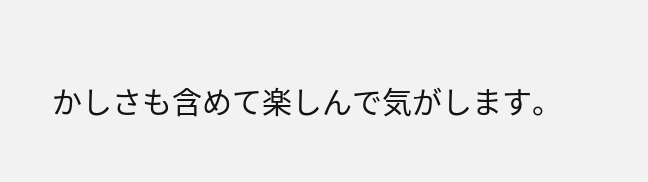かしさも含めて楽しんで気がします。